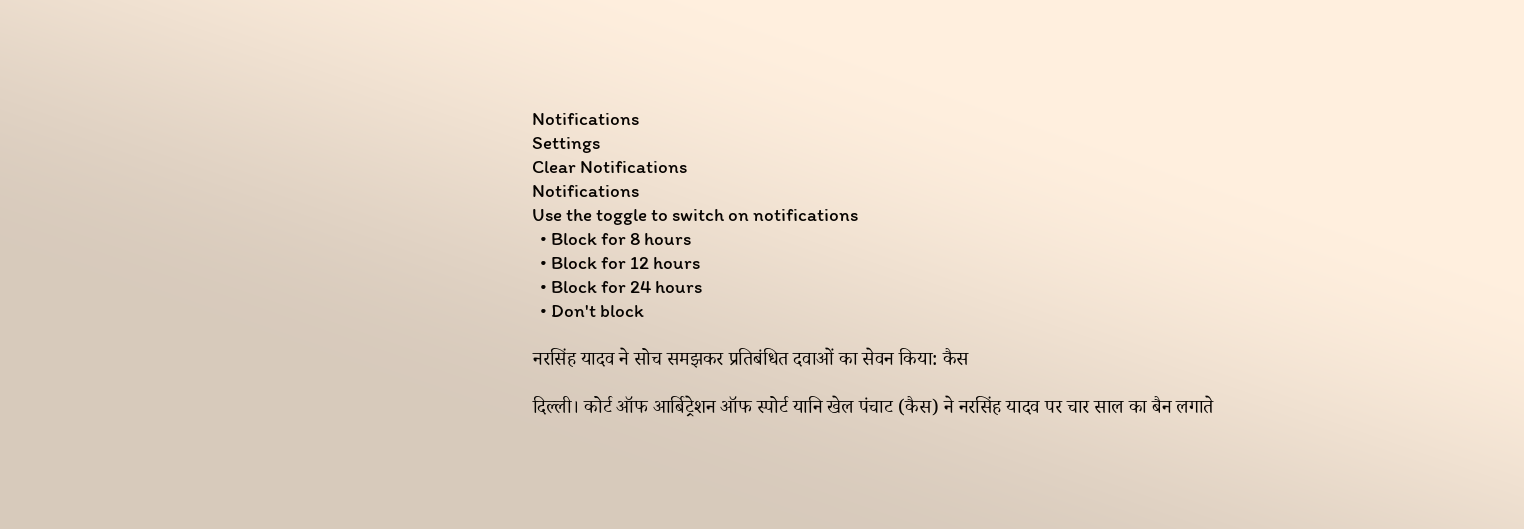Notifications
Settings
Clear Notifications
Notifications
Use the toggle to switch on notifications
  • Block for 8 hours
  • Block for 12 hours
  • Block for 24 hours
  • Don't block

नरसिंह यादव ने सोच समझकर प्रतिबंधित दवाओं का सेवन किया: कैस

दिल्ली। कोर्ट ऑफ आर्बिट्रेशन ऑफ स्पोर्ट यानि खेल पंचाट (कैस) ने नरसिंह यादव पर चार साल का बैन लगाते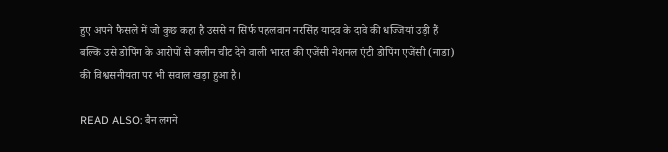हुए अपने फैसले में जो कुछ कहा है उससे न सिर्फ पहलवान नरसिंह यादव के दावे की धज्जियां उड़ी हैं बल्कि उसे डोपिंग के आरोपों से क्लीन चीट देने वाली भारत की एजेंसी नेशनल एंटी डोपिंग एजेंसी (नाडा) की विश्वसनीयता पर भी सवाल खड़ा हुआ है।

READ ALSO: बैन लगने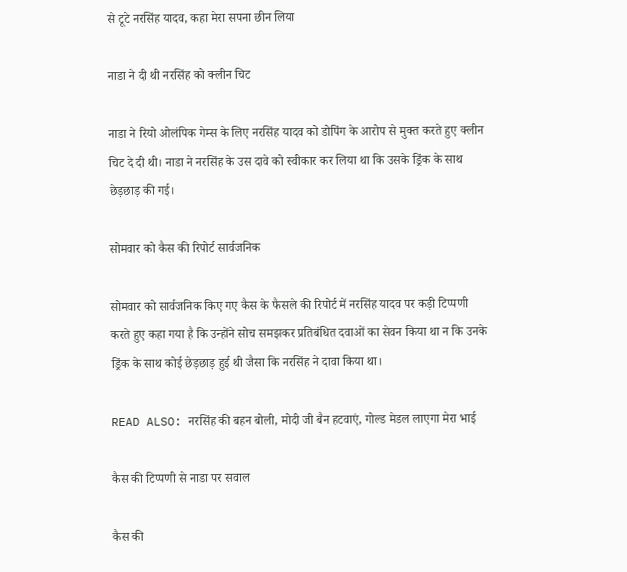से टूटे नरसिंह यादव, कहा मेरा सपना छीन लिया

नाडा ने दी थी नरसिंह को क्लीन चिट

नाडा ने रियो ओलंपिक गेम्स के लिए नरसिंह यादव को डोपिंग के आरोप से मुक्त करते हुए क्लीन चिट दे दी थी। नाडा ने नरसिंह के उस दावे को स्वीकार कर लिया था कि उसके ड्रिंक के साथ छेड़छाड़ की गई।

सोमवार को कैस की रिपोर्ट सार्वजनिक

सोमवार को सार्वजनिक किए गए कैस के फैसले की रिपोर्ट में नरसिंह यादव पर कड़ी टिप्पणी करते हुए कहा गया है कि उन्होंने सोच समझकर प्रतिबंधित दवाओं का सेवन किया था न कि उनके ड्रिंक के साथ कोई छेड़छाड़ हुई थी जैसा कि नरसिंह ने दावा किया था।

READ ALSO: नरसिंह की बहन बोली, मोदी जी बैन हटवाएं, गोल्ड मेडल लाएगा मेरा भाई

कैस की टिप्पणी से नाडा पर सवाल

कैस की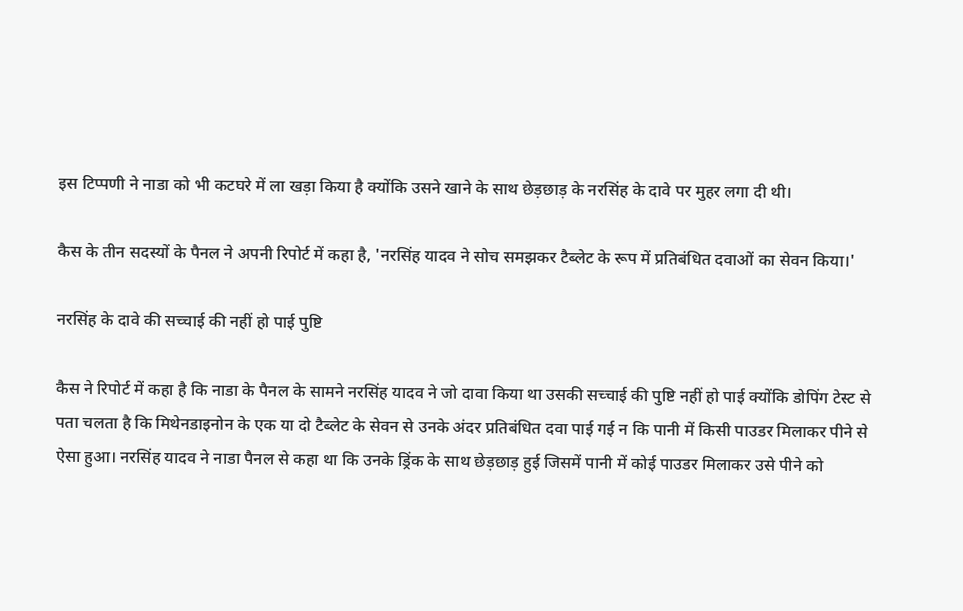इस टिप्पणी ने नाडा को भी कटघरे में ला खड़ा किया है क्योंकि उसने खाने के साथ छेड़छाड़ के नरसिंह के दावे पर मुहर लगा दी थी।

कैस के तीन सदस्यों के पैनल ने अपनी रिपोर्ट में कहा है, 'नरसिंह यादव ने सोच समझकर टैब्लेट के रूप में प्रतिबंधित दवाओं का सेवन किया।'

नरसिंह के दावे की सच्चाई की नहीं हो पाई पुष्टि

कैस ने रिपोर्ट में कहा है कि नाडा के पैनल के सामने नरसिंह यादव ने जो दावा किया था उसकी सच्चाई की पुष्टि नहीं हो पाई क्योंकि डोपिंग टेस्ट से पता चलता है कि मिथेनडाइनोन के एक या दो टैब्लेट के सेवन से उनके अंदर प्रतिबंधित दवा पाई गई न कि पानी में किसी पाउडर मिलाकर पीने से ऐसा हुआ। नरसिंह यादव ने नाडा पैनल से कहा था कि उनके ड्रिंक के साथ छेड़छाड़ हुई जिसमें पानी में कोई पाउडर मिलाकर उसे पीने को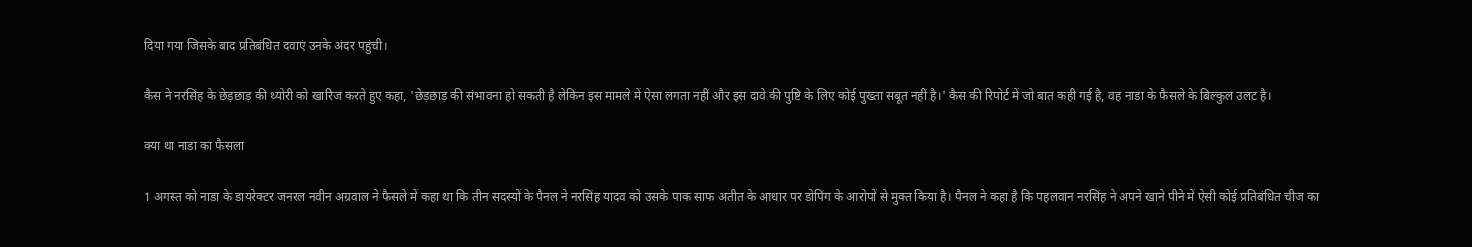दिया गया जिसके बाद प्रतिबंधित दवाएं उनके अंदर पहुंची।

कैस ने नरसिंह के छेड़छाड़ की थ्योरी को खारिज करते हुए कहा, 'छेड़छाड़ की संभावना हो सकती है लेकिन इस मामले में ऐसा लगता नहीं और इस दावे की पुष्टि के लिए कोई पुख्ता सबूत नहीं है।' कैस की रिपोर्ट में जो बात कही गई है, वह नाडा के फैसले के बिल्कुल उलट है।

क्या था नाडा का फैसला

1 अगस्त को नाडा के डायरेक्टर जनरल नवीन अग्रवाल ने फैसले में कहा था कि तीन सदस्यों के पैनल ने नरसिंह यादव को उसके पाक साफ अतीत के आधार पर डोपिंग के आरोपों से मुक्त किया है। पैनल ने कहा है कि पहलवान नरसिंह ने अपने खाने पीने में ऐसी कोई प्रतिबंधित चीज का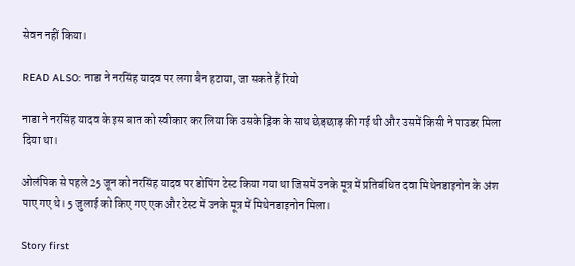सेवन नहीं किया।

READ ALSO: नाडा ने नरसिंह यादव पर लगा बैन हटाया, जा सकते हैं रियो

नाडा ने नरसिंह यादव के इस बात को स्वीकार कर लिया कि उसके ड्रिंक के साथ छेड़छाड़ की गई थी और उसमें किसी ने पाउडर मिला दिया था।

ओलंपिक से पहले 25 जून को नरसिंह यादव पर डोपिंग टेस्ट किया गया था जिसमें उनके मूत्र में प्रतिबंधित दवा मिथेनडाइनोन के अंश पाए गए थे। 5 जुलाई को किए गए एक और टेस्ट में उनके मूत्र में मिथेनडाइनोन मिला।

Story first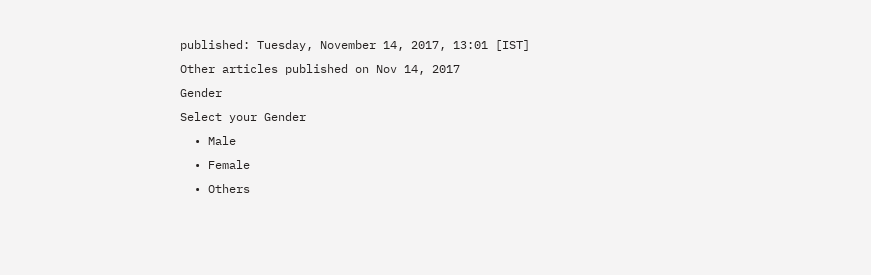published: Tuesday, November 14, 2017, 13:01 [IST]
Other articles published on Nov 14, 2017
Gender
Select your Gender
  • Male
  • Female
  • Others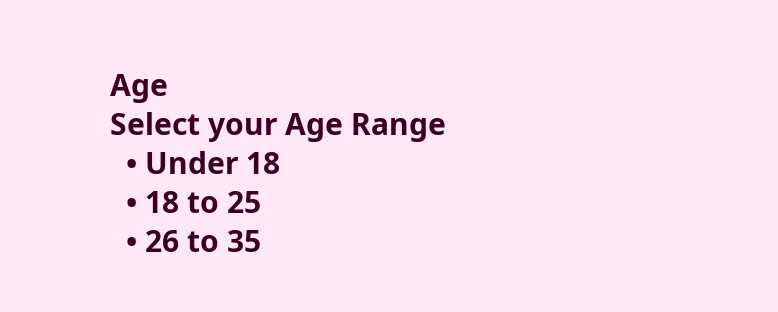Age
Select your Age Range
  • Under 18
  • 18 to 25
  • 26 to 35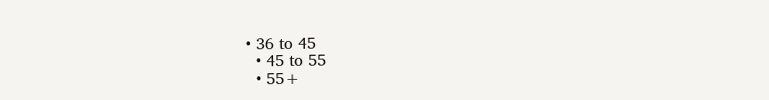• 36 to 45
  • 45 to 55
  • 55+